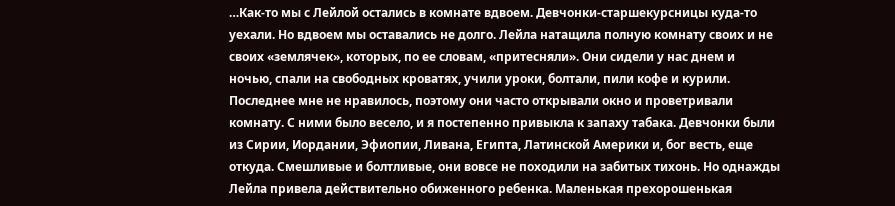…Как-то мы с Лейлой остались в комнате вдвоем. Девчонки-старшекурсницы куда-то уехали. Но вдвоем мы оставались не долго. Лейла натащила полную комнату своих и не своих «землячек», которых, по ее словам, «притесняли». Они сидели у нас днем и ночью, спали на свободных кроватях, учили уроки, болтали, пили кофе и курили. Последнее мне не нравилось, поэтому они часто открывали окно и проветривали комнату. С ними было весело, и я постепенно привыкла к запаху табака. Девчонки были из Сирии, Иордании, Эфиопии, Ливана, Египта, Латинской Америки и, бог весть, еще откуда. Смешливые и болтливые, они вовсе не походили на забитых тихонь. Но однажды Лейла привела действительно обиженного ребенка. Маленькая прехорошенькая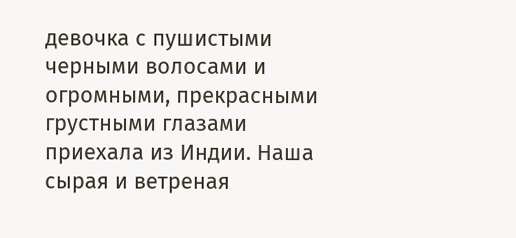девочка с пушистыми черными волосами и огромными, прекрасными грустными глазами приехала из Индии. Наша сырая и ветреная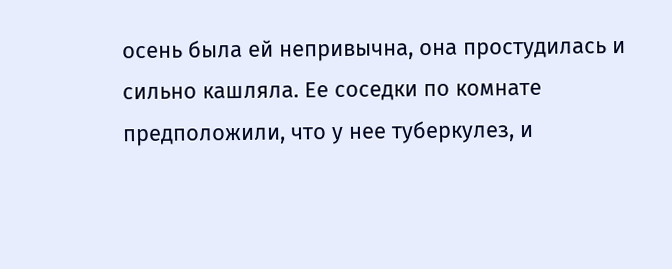осень была ей непривычна, она простудилась и сильно кашляла. Ее соседки по комнате предположили, что у нее туберкулез, и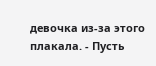девочка из-за этого плакала. ‑ Пусть